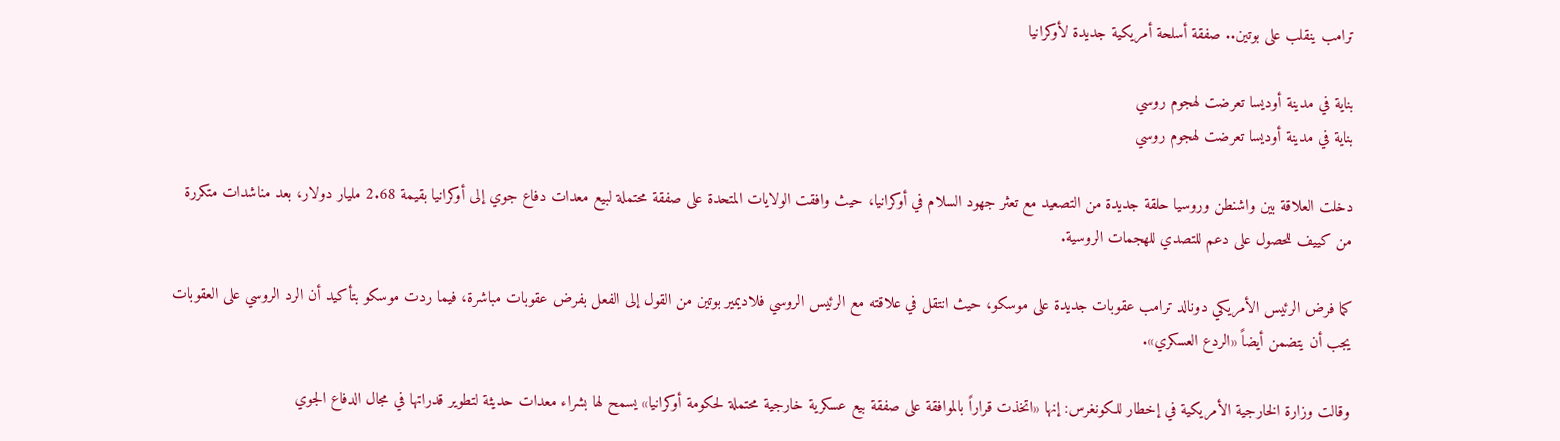ترامب ينقلب على بوتين.. صفقة أسلحة أمريكية جديدة لأوكرانيا

بناية في مدينة أوديسا تعرضت لهجوم روسي
بناية في مدينة أوديسا تعرضت لهجوم روسي

دخلت العلاقة بين واشنطن وروسيا حلقة جديدة من التصعيد مع تعثر جهود السلام في أوكرانيا، حيث وافقت الولايات المتحدة على صفقة محتملة لبيع معدات دفاع جوي إلى أوكرانيا بقيمة 2.68 مليار دولار، بعد مناشدات متكررة من كييف للحصول على دعم للتصدي للهجمات الروسية.

كما فرض الرئيس الأمريكي دونالد ترامب عقوبات جديدة على موسكو، حيث انتقل في علاقته مع الرئيس الروسي فلاديمير بوتين من القول إلى الفعل بفرض عقوبات مباشرة، فيما ردت موسكو بتأكيد أن الرد الروسي على العقوبات يجب أن يتضمن أيضاً «الردع العسكري».

وقالت وزارة الخارجية الأمريكية في إخطار للكونغرس: إنها «اتخذت قراراً بالموافقة على صفقة بيع عسكرية خارجية محتملة لحكومة أوكرانيا» يسمح لها بشراء معدات حديثة لتطوير قدراتها في مجال الدفاع الجوي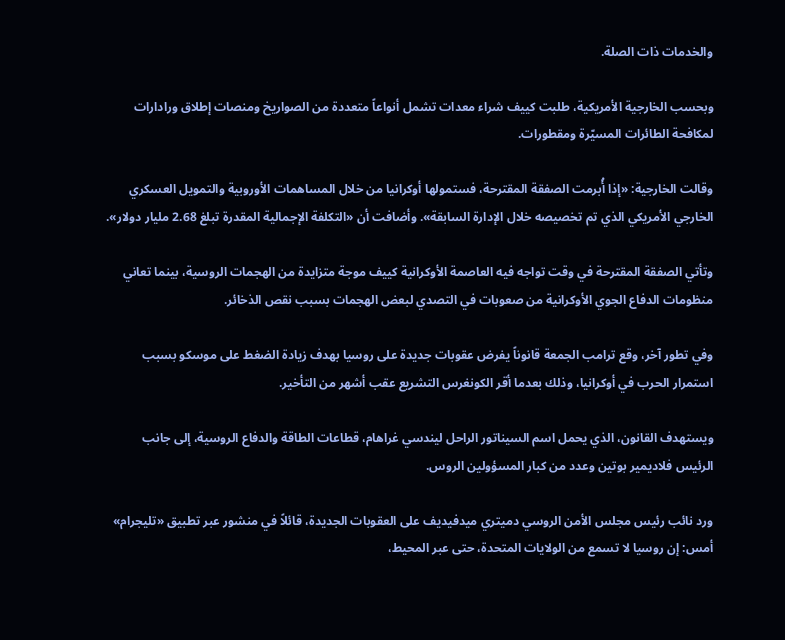والخدمات ذات الصلة.

وبحسب الخارجية الأمريكية، طلبت كييف شراء معدات تشمل أنواعاً متعددة من الصواريخ ومنصات إطلاق ورادارات لمكافحة الطائرات المسيّرة ومقطورات.

وقالت الخارجية: «إذا أُبرمت الصفقة المقترحة، فستمولها أوكرانيا من خلال المساهمات الأوروبية والتمويل العسكري الخارجي الأمريكي الذي تم تخصيصه خلال الإدارة السابقة». وأضافت أن «التكلفة الإجمالية المقدرة تبلغ 2.68 مليار دولار».

وتأتي الصفقة المقترحة في وقت تواجه فيه العاصمة الأوكرانية كييف موجة متزايدة من الهجمات الروسية، بينما تعاني منظومات الدفاع الجوي الأوكرانية من صعوبات في التصدي لبعض الهجمات بسبب نقص الذخائر.

وفي تطور آخر، وقع ترامب الجمعة قانوناً يفرض عقوبات جديدة على روسيا بهدف زيادة الضغط على موسكو بسبب استمرار الحرب في أوكرانيا، وذلك بعدما أقر الكونغرس التشريع عقب أشهر من التأخير.

ويستهدف القانون، الذي يحمل اسم السيناتور الراحل ليندسي غراهام، قطاعات الطاقة والدفاع الروسية، إلى جانب الرئيس فلاديمير بوتين وعدد من كبار المسؤولين الروس.

ورد نائب رئيس مجلس الأمن الروسي دميتري ميدفيديف على العقوبات الجديدة، قائلاً في منشور عبر تطبيق «تليجرام» أمس: إن روسيا لا تسمع من الولايات المتحدة، حتى عبر المحيط،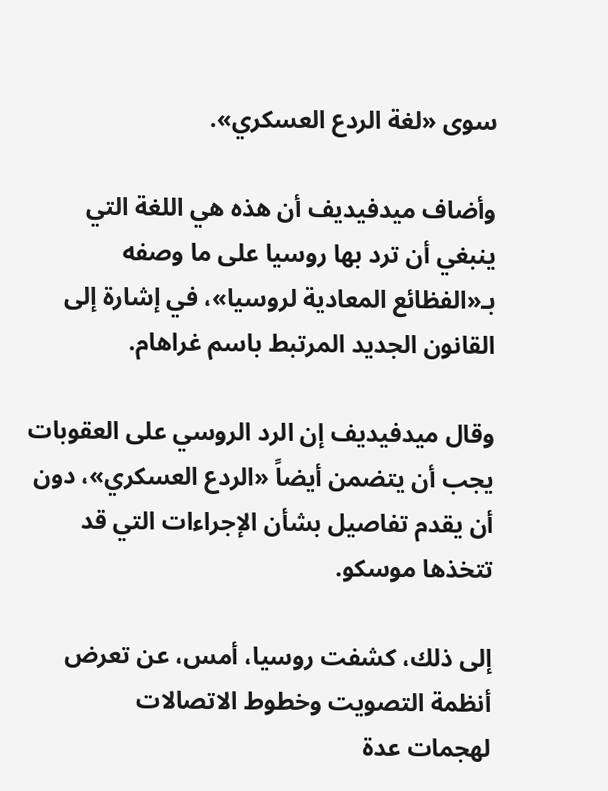سوى «لغة الردع العسكري».

وأضاف ميدفيديف أن هذه هي اللغة التي ينبغي أن ترد بها روسيا على ما وصفه بـ«الفظائع المعادية لروسيا»، في إشارة إلى القانون الجديد المرتبط باسم غراهام.

وقال ميدفيديف إن الرد الروسي على العقوبات يجب أن يتضمن أيضاً «الردع العسكري»، دون أن يقدم تفاصيل بشأن الإجراءات التي قد تتخذها موسكو.

إلى ذلك، كشفت روسيا، أمس، عن تعرض أنظمة التصويت وخطوط الاتصالات لهجمات ‌عدة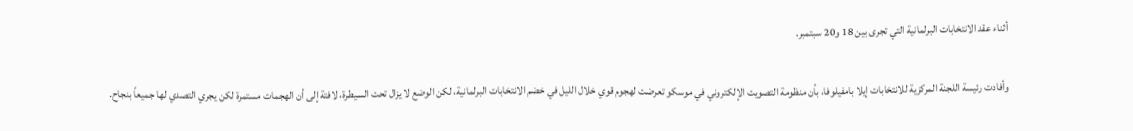أثناء عقد الانتخابات البرلمانية التي تجرى بين 18 و20 سبتمبر.

وأفادت رئيسة اللجنة المركزية للانتخابات إيلا بامفيلوفا، بأن منظومة التصويت الإلكتروني في موسكو تعرضت لهجوم قوي خلال الليل في خضم الانتخابات البرلمانية، لكن الوضع لا يزال تحت السيطرة، لافتة إلى أن الهجمات مستمرة لكن يجري التصدي لها جميعاً بنجاح.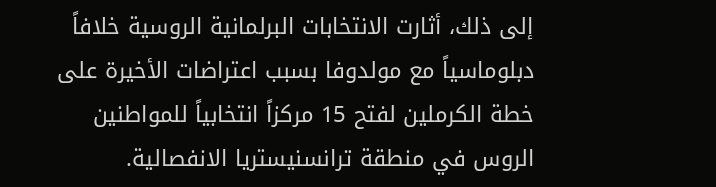إلى ذلك، أثارت الانتخابات البرلمانية الروسية خلافاً دبلوماسياً مع مولدوفا بسبب اعتراضات الأخيرة على خطة الكرملين لفتح 15 مركزاً انتخابياً للمواطنين الروس في منطقة ترانسنيستريا الانفصالية.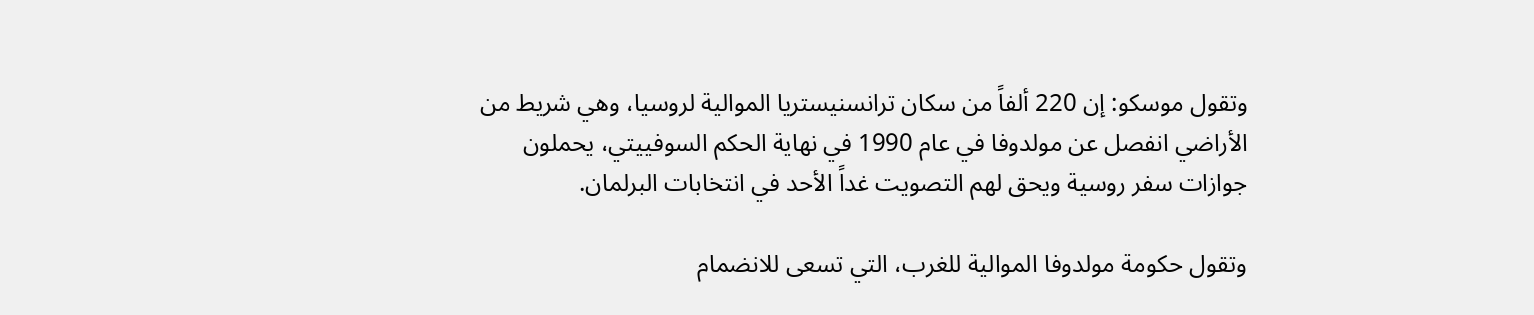وتقول موسكو: إن 220 ألفاً من سكان ترانسنيستريا الموالية لروسيا، وهي شريط من الأراضي انفصل عن مولدوفا في عام 1990 في نهاية الحكم السوفييتي، يحملون جوازات سفر روسية ويحق لهم التصويت غداً الأحد في انتخابات البرلمان.

وتقول حكومة مولدوفا الموالية للغرب، التي تسعى للانضمام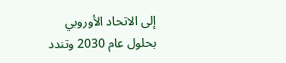إلى الاتحاد الأوروبي بحلول عام 2030 وتندد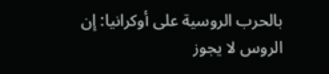بالحرب الروسية على أوكرانيا: إن الروس لا يجوز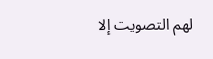لهم التصويت إلا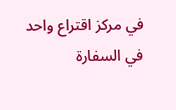في مركز اقتراع واحد في السفارة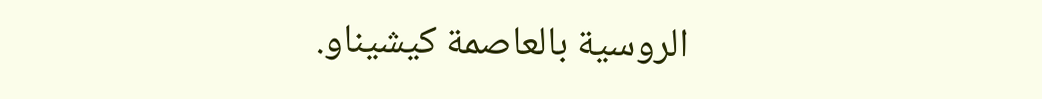الروسية بالعاصمة كيشيناو.